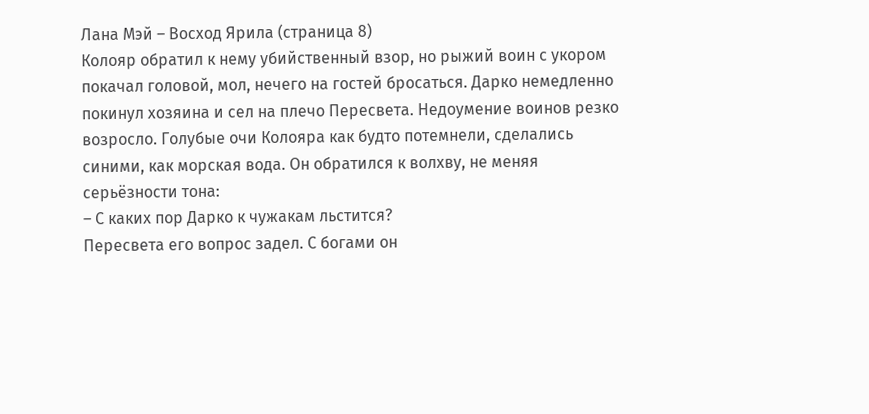Лана Мэй – Восход Ярила (страница 8)
Колояр обратил к нему убийственный взор, но рыжий воин с укором покачал головой, мол, нечего на гостей бросаться. Дарко немедленно покинул хозяина и сел на плечо Пересвета. Недоумение воинов резко возросло. Голубые очи Колояра как будто потемнели, сделались синими, как морская вода. Он обратился к волхву, не меняя серьёзности тона:
– С каких пор Дарко к чужакам льстится?
Пересвета его вопрос задел. С богами он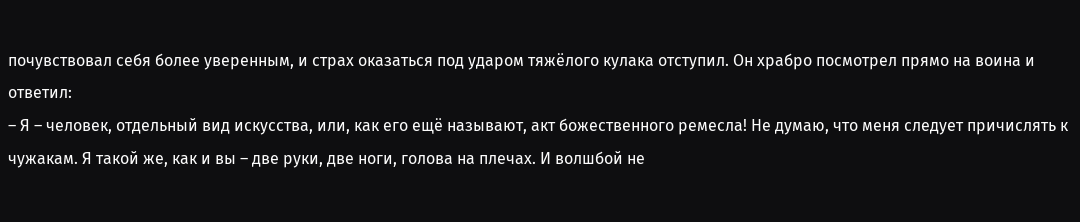почувствовал себя более уверенным, и страх оказаться под ударом тяжёлого кулака отступил. Он храбро посмотрел прямо на воина и ответил:
– Я – человек, отдельный вид искусства, или, как его ещё называют, акт божественного ремесла! Не думаю, что меня следует причислять к чужакам. Я такой же, как и вы – две руки, две ноги, голова на плечах. И волшбой не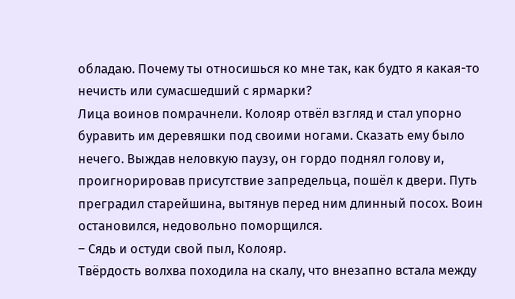обладаю. Почему ты относишься ко мне так, как будто я какая-то нечисть или сумасшедший с ярмарки?
Лица воинов помрачнели. Колояр отвёл взгляд и стал упорно буравить им деревяшки под своими ногами. Сказать ему было нечего. Выждав неловкую паузу, он гордо поднял голову и, проигнорировав присутствие запредельца, пошёл к двери. Путь преградил старейшина, вытянув перед ним длинный посох. Воин остановился, недовольно поморщился.
– Сядь и остуди свой пыл, Колояр.
Твёрдость волхва походила на скалу, что внезапно встала между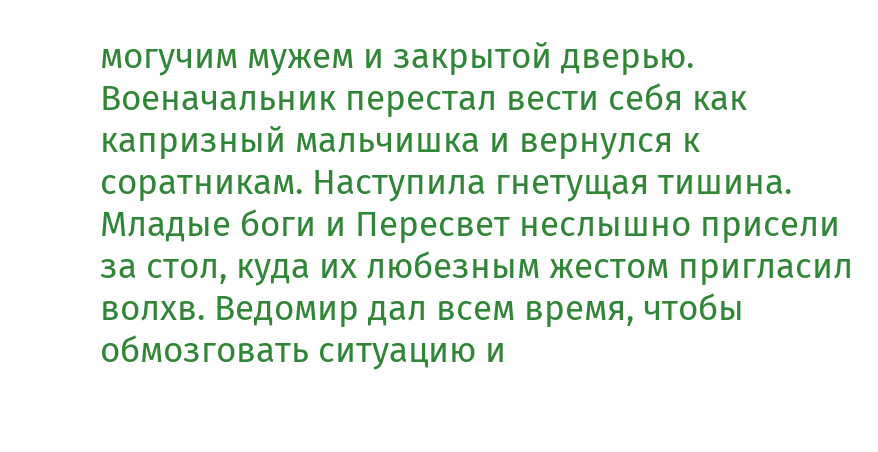могучим мужем и закрытой дверью. Военачальник перестал вести себя как капризный мальчишка и вернулся к соратникам. Наступила гнетущая тишина. Младые боги и Пересвет неслышно присели за стол, куда их любезным жестом пригласил волхв. Ведомир дал всем время, чтобы обмозговать ситуацию и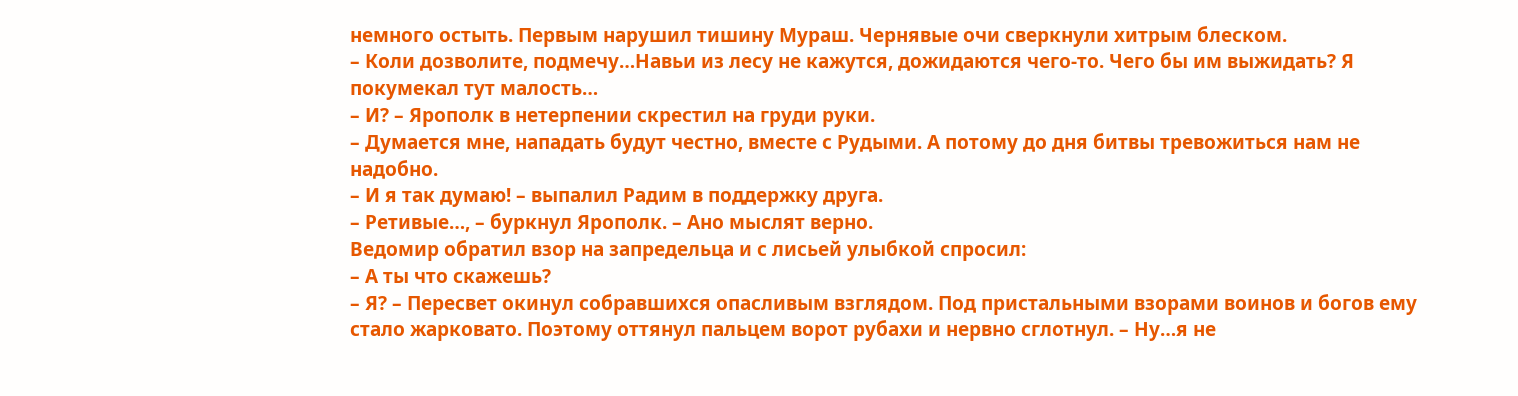немного остыть. Первым нарушил тишину Мураш. Чернявые очи сверкнули хитрым блеском.
– Коли дозволите, подмечу…Навьи из лесу не кажутся, дожидаются чего-то. Чего бы им выжидать? Я покумекал тут малость…
– И? – Ярополк в нетерпении скрестил на груди руки.
– Думается мне, нападать будут честно, вместе с Рудыми. А потому до дня битвы тревожиться нам не надобно.
– И я так думаю! – выпалил Радим в поддержку друга.
– Ретивые…, – буркнул Ярополк. – Ано мыслят верно.
Ведомир обратил взор на запредельца и с лисьей улыбкой спросил:
– А ты что скажешь?
– Я? – Пересвет окинул собравшихся опасливым взглядом. Под пристальными взорами воинов и богов ему стало жарковато. Поэтому оттянул пальцем ворот рубахи и нервно сглотнул. – Ну…я не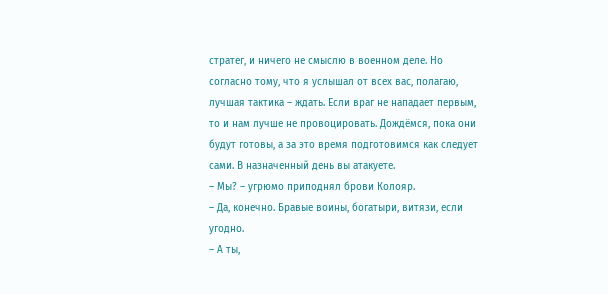стратег, и ничего не смыслю в военном деле. Но согласно тому, что я услышал от всех вас, полагаю, лучшая тактика – ждать. Если враг не нападает первым, то и нам лучше не провоцировать. Дождёмся, пока они будут готовы, а за это время подготовимся как следует сами. В назначенный день вы атакуете.
– Мы? – угрюмо приподнял брови Колояр.
– Да, конечно. Бравые воины, богатыри, витязи, если угодно.
– А ты,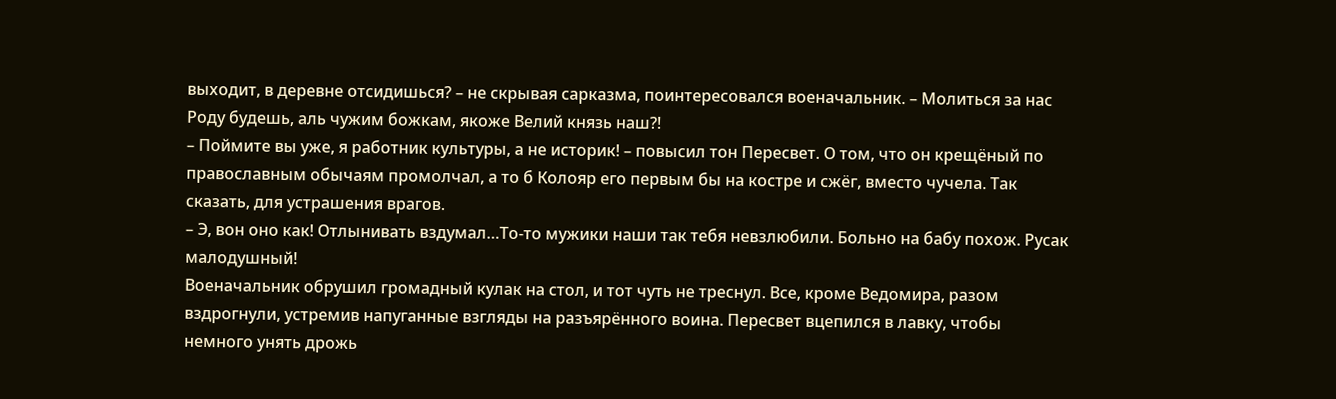выходит, в деревне отсидишься? – не скрывая сарказма, поинтересовался военачальник. – Молиться за нас Роду будешь, аль чужим божкам, якоже Велий князь наш?!
– Поймите вы уже, я работник культуры, а не историк! – повысил тон Пересвет. О том, что он крещёный по православным обычаям промолчал, а то б Колояр его первым бы на костре и сжёг, вместо чучела. Так сказать, для устрашения врагов.
– Э, вон оно как! Отлынивать вздумал…То-то мужики наши так тебя невзлюбили. Больно на бабу похож. Русак малодушный!
Военачальник обрушил громадный кулак на стол, и тот чуть не треснул. Все, кроме Ведомира, разом вздрогнули, устремив напуганные взгляды на разъярённого воина. Пересвет вцепился в лавку, чтобы немного унять дрожь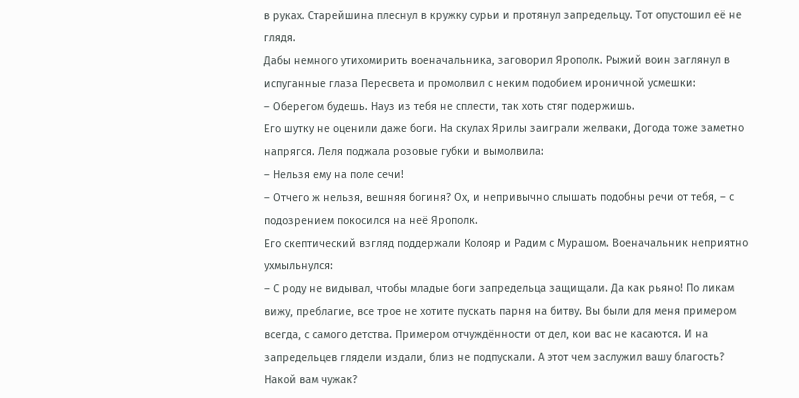в руках. Старейшина плеснул в кружку сурьи и протянул запредельцу. Тот опустошил её не глядя.
Дабы немного утихомирить военачальника, заговорил Ярополк. Рыжий воин заглянул в испуганные глаза Пересвета и промолвил с неким подобием ироничной усмешки:
– Оберегом будешь. Науз из тебя не сплести, так хоть стяг подержишь.
Его шутку не оценили даже боги. На скулах Ярилы заиграли желваки, Догода тоже заметно напрягся. Леля поджала розовые губки и вымолвила:
– Нельзя ему на поле сечи!
– Отчего ж нельзя, вешняя богиня? Ох, и непривычно слышать подобны речи от тебя, – с подозрением покосился на неё Ярополк.
Его скептический взгляд поддержали Колояр и Радим с Мурашом. Военачальник неприятно ухмыльнулся:
– С роду не видывал, чтобы младые боги запредельца защищали. Да как рьяно! По ликам вижу, преблагие, все трое не хотите пускать парня на битву. Вы были для меня примером всегда, с самого детства. Примером отчуждённости от дел, кои вас не касаются. И на запредельцев глядели издали, близ не подпускали. А этот чем заслужил вашу благость? Накой вам чужак?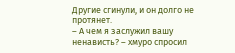Другие сгинули, и он долго не протянет.
– А чем я заслужил вашу ненависть? – хмуро спросил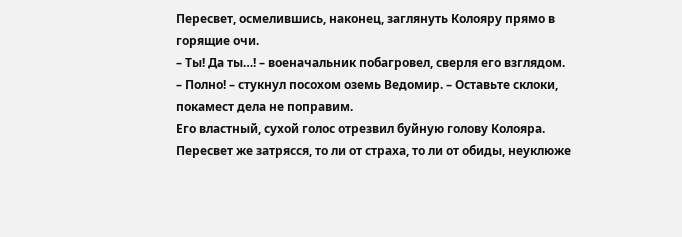Пересвет, осмелившись, наконец, заглянуть Колояру прямо в горящие очи.
– Ты! Да ты…! – военачальник побагровел, сверля его взглядом.
– Полно! – стукнул посохом оземь Ведомир. – Оставьте склоки, покамест дела не поправим.
Его властный, сухой голос отрезвил буйную голову Колояра. Пересвет же затрясся, то ли от страха, то ли от обиды, неуклюже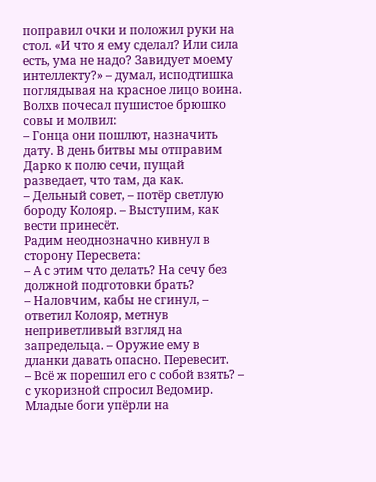поправил очки и положил руки на стол. «И что я ему сделал? Или сила есть, ума не надо? Завидует моему интеллекту?» – думал, исподтишка поглядывая на красное лицо воина.
Волхв почесал пушистое брюшко совы и молвил:
– Гонца они пошлют, назначить дату. В день битвы мы отправим Дарко к полю сечи, пущай разведает, что там, да как.
– Дельный совет, – потёр светлую бороду Колояр. – Выступим, как вести принесёт.
Радим неоднозначно кивнул в сторону Пересвета:
– А с этим что делать? На сечу без должной подготовки брать?
– Наловчим, кабы не сгинул, – ответил Колояр, метнув неприветливый взгляд на запредельца. – Оружие ему в дланки давать опасно. Перевесит.
– Всё ж порешил его с собой взять? – с укоризной спросил Ведомир.
Младые боги упёрли на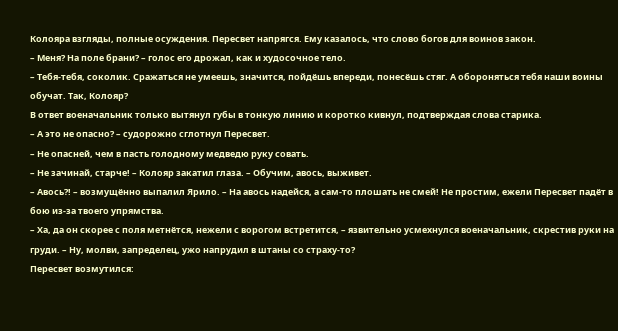Колояра взгляды, полные осуждения. Пересвет напрягся. Ему казалось, что слово богов для воинов закон.
– Меня? На поле брани? – голос его дрожал, как и худосочное тело.
– Тебя-тебя, соколик. Сражаться не умеешь, значится, пойдёшь впереди, понесёшь стяг. А обороняться тебя наши воины обучат. Так, Колояр?
В ответ военачальник только вытянул губы в тонкую линию и коротко кивнул, подтверждая слова старика.
– А это не опасно? – судорожно сглотнул Пересвет.
– Не опасней, чем в пасть голодному медведю руку совать.
– Не зачинай, старче! – Колояр закатил глаза. – Обучим, авось, выживет.
– Авось?! – возмущённо выпалил Ярило. – На авось надейся, а сам-то плошать не смей! Не простим, ежели Пересвет падёт в бою из-за твоего упрямства.
– Ха, да он скорее с поля метнётся, нежели с ворогом встретится, – язвительно усмехнулся военачальник, скрестив руки на груди. – Ну, молви, запределец, ужо напрудил в штаны со страху-то?
Пересвет возмутился: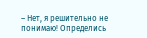– Нет, я решительно не понимаю! Определись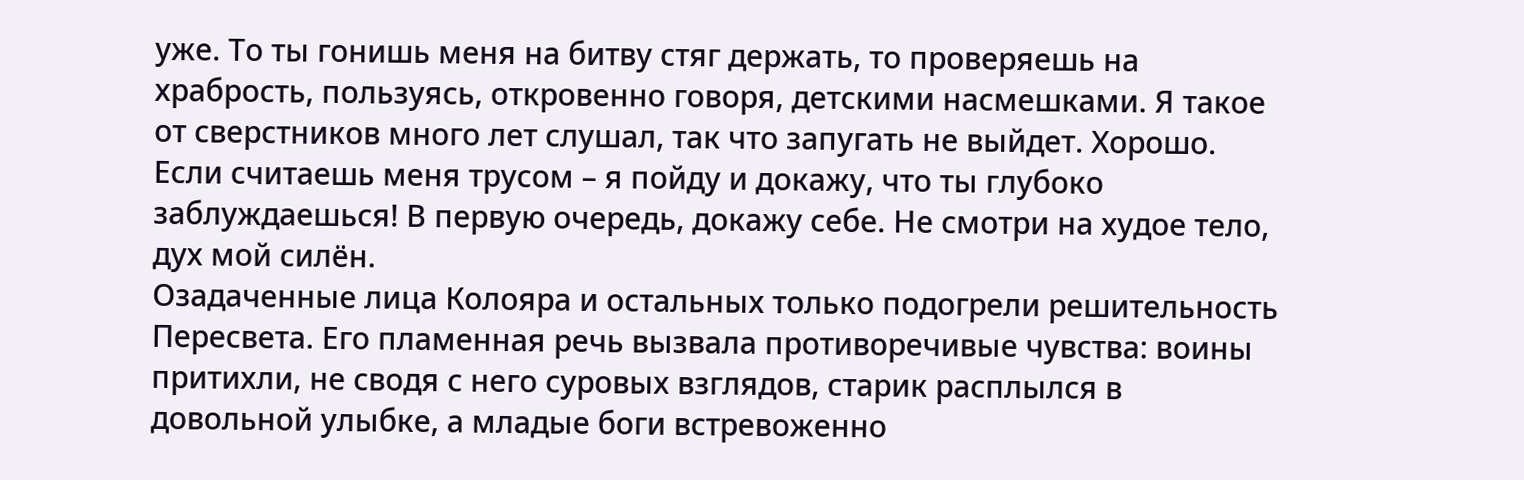уже. То ты гонишь меня на битву стяг держать, то проверяешь на храбрость, пользуясь, откровенно говоря, детскими насмешками. Я такое от сверстников много лет слушал, так что запугать не выйдет. Хорошо. Если считаешь меня трусом – я пойду и докажу, что ты глубоко заблуждаешься! В первую очередь, докажу себе. Не смотри на худое тело, дух мой силён.
Озадаченные лица Колояра и остальных только подогрели решительность Пересвета. Его пламенная речь вызвала противоречивые чувства: воины притихли, не сводя с него суровых взглядов, старик расплылся в довольной улыбке, а младые боги встревоженно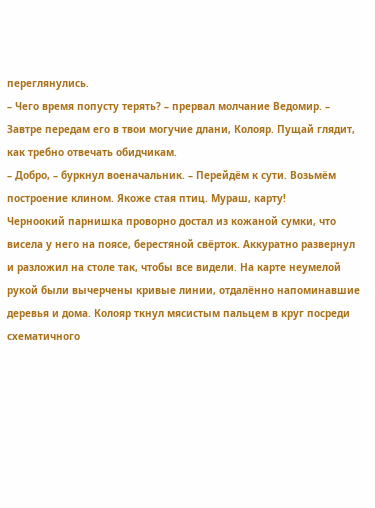переглянулись.
– Чего время попусту терять? – прервал молчание Ведомир. – Завтре передам его в твои могучие длани, Колояр. Пущай глядит, как требно отвечать обидчикам.
– Добро, – буркнул военачальник. – Перейдём к сути. Возьмём построение клином. Якоже стая птиц. Мураш, карту!
Черноокий парнишка проворно достал из кожаной сумки, что висела у него на поясе, берестяной свёрток. Аккуратно развернул и разложил на столе так, чтобы все видели. На карте неумелой рукой были вычерчены кривые линии, отдалённо напоминавшие деревья и дома. Колояр ткнул мясистым пальцем в круг посреди схематичного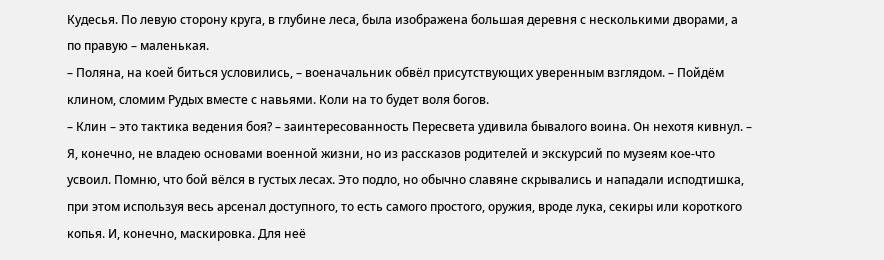Кудесья. По левую сторону круга, в глубине леса, была изображена большая деревня с несколькими дворами, а по правую – маленькая.
– Поляна, на коей биться условились, – военачальник обвёл присутствующих уверенным взглядом. – Пойдём клином, сломим Рудых вместе с навьями. Коли на то будет воля богов.
– Клин – это тактика ведения боя? – заинтересованность Пересвета удивила бывалого воина. Он нехотя кивнул. – Я, конечно, не владею основами военной жизни, но из рассказов родителей и экскурсий по музеям кое-что усвоил. Помню, что бой вёлся в густых лесах. Это подло, но обычно славяне скрывались и нападали исподтишка, при этом используя весь арсенал доступного, то есть самого простого, оружия, вроде лука, секиры или короткого копья. И, конечно, маскировка. Для неё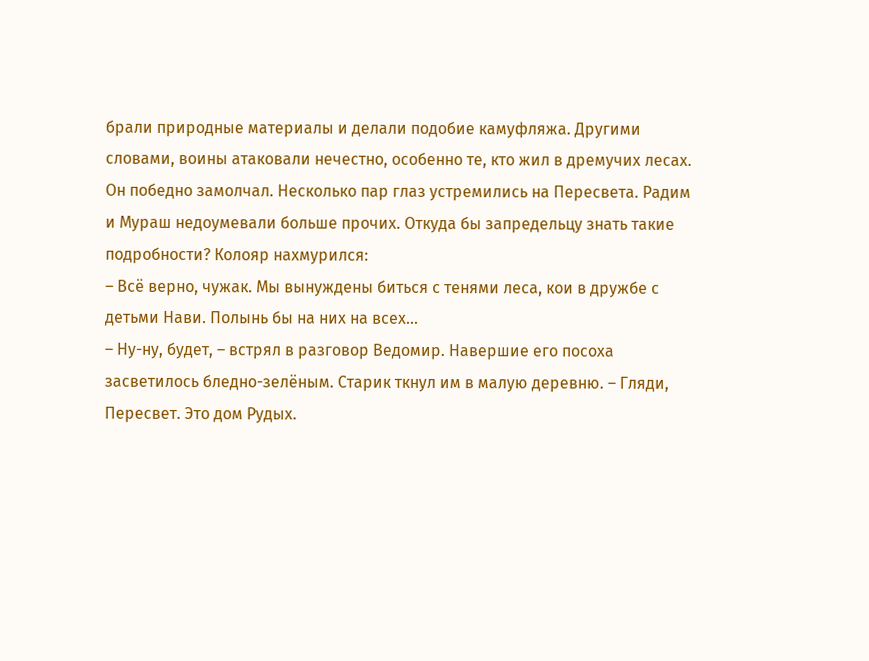брали природные материалы и делали подобие камуфляжа. Другими словами, воины атаковали нечестно, особенно те, кто жил в дремучих лесах.
Он победно замолчал. Несколько пар глаз устремились на Пересвета. Радим и Мураш недоумевали больше прочих. Откуда бы запредельцу знать такие подробности? Колояр нахмурился:
– Всё верно, чужак. Мы вынуждены биться с тенями леса, кои в дружбе с детьми Нави. Полынь бы на них на всех…
– Ну-ну, будет, – встрял в разговор Ведомир. Навершие его посоха засветилось бледно-зелёным. Старик ткнул им в малую деревню. – Гляди, Пересвет. Это дом Рудых.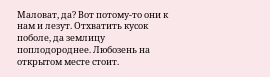Маловат, да? Вот потому-то они к нам и лезут. Отхватить кусок поболе, да землицу поплодороднее. Любозень на открытом месте стоит.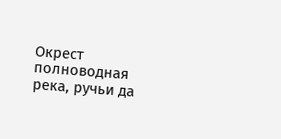Окрест полноводная река, ручьи да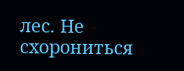лес. Не схорониться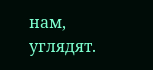нам, углядят.